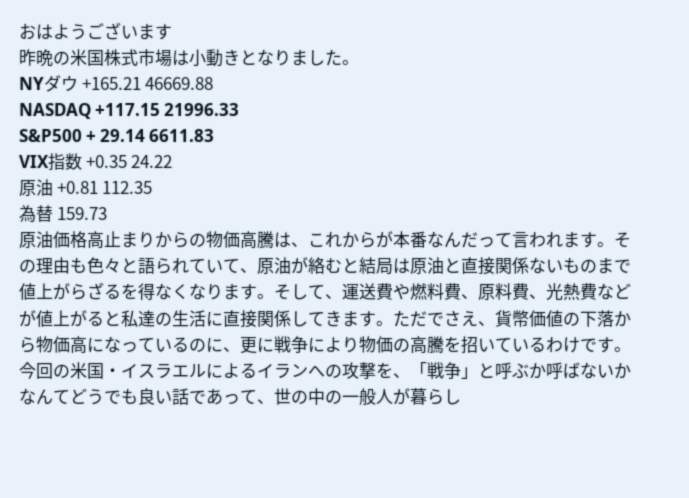おはようございます
昨晩の米国株式市場は小動きとなりました。
NYダウ +165.21 46669.88
NASDAQ +117.15 21996.33
S&P500 + 29.14 6611.83
VIX指数 +0.35 24.22
原油 +0.81 112.35
為替 159.73
原油価格高止まりからの物価高騰は、これからが本番なんだって言われます。その理由も色々と語られていて、原油が絡むと結局は原油と直接関係ないものまで値上がらざるを得なくなります。そして、運送費や燃料費、原料費、光熱費などが値上がると私達の生活に直接関係してきます。ただでさえ、貨幣価値の下落から物価高になっているのに、更に戦争により物価の高騰を招いているわけです。今回の米国・イスラエルによるイランへの攻撃を、「戦争」と呼ぶか呼ばないかなんてどうでも良い話であって、世の中の一般人が暮らし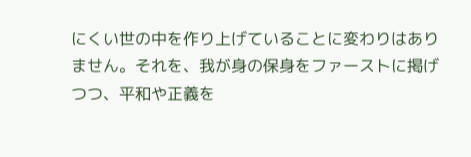にくい世の中を作り上げていることに変わりはありません。それを、我が身の保身をファーストに掲げつつ、平和や正義を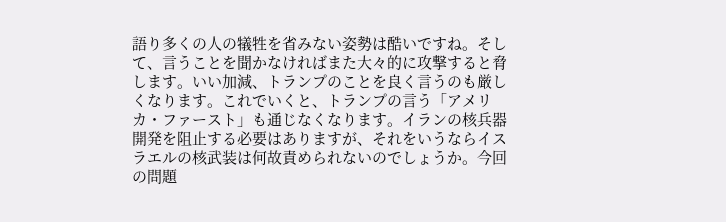語り多くの人の犠牲を省みない姿勢は酷いですね。そして、言うことを聞かなければまた大々的に攻撃すると脅します。いい加減、トランプのことを良く言うのも厳しくなります。これでいくと、トランプの言う「アメリカ・ファースト」も通じなくなります。イランの核兵器開発を阻止する必要はありますが、それをいうならイスラエルの核武装は何故責められないのでしょうか。今回の問題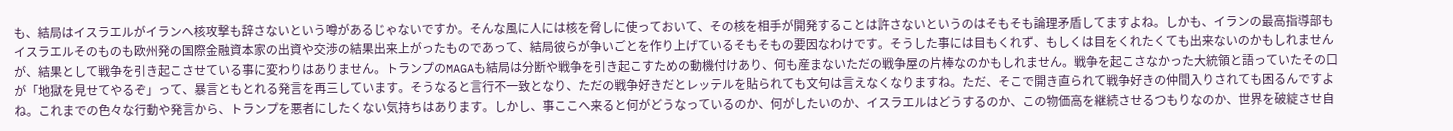も、結局はイスラエルがイランへ核攻撃も辞さないという噂があるじゃないですか。そんな風に人には核を脅しに使っておいて、その核を相手が開発することは許さないというのはそもそも論理矛盾してますよね。しかも、イランの最高指導部もイスラエルそのものも欧州発の国際金融資本家の出資や交渉の結果出来上がったものであって、結局彼らが争いごとを作り上げているそもそもの要因なわけです。そうした事には目もくれず、もしくは目をくれたくても出来ないのかもしれませんが、結果として戦争を引き起こさせている事に変わりはありません。トランプのMAGAも結局は分断や戦争を引き起こすための動機付けあり、何も産まないただの戦争屋の片棒なのかもしれません。戦争を起こさなかった大統領と語っていたその口が「地獄を見せてやるぞ」って、暴言ともとれる発言を再三しています。そうなると言行不一致となり、ただの戦争好きだとレッテルを貼られても文句は言えなくなりますね。ただ、そこで開き直られて戦争好きの仲間入りされても困るんですよね。これまでの色々な行動や発言から、トランプを悪者にしたくない気持ちはあります。しかし、事ここへ来ると何がどうなっているのか、何がしたいのか、イスラエルはどうするのか、この物価高を継続させるつもりなのか、世界を破綻させ自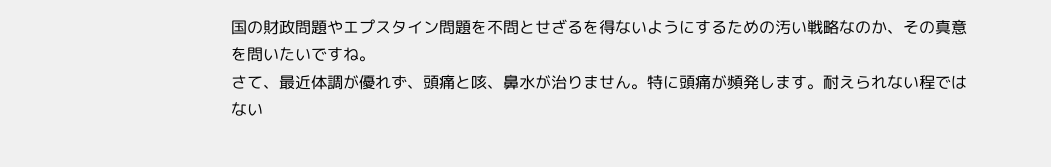国の財政問題やエプスタイン問題を不問とせざるを得ないようにするための汚い戦略なのか、その真意を問いたいですね。
さて、最近体調が優れず、頭痛と咳、鼻水が治りません。特に頭痛が頻発します。耐えられない程ではない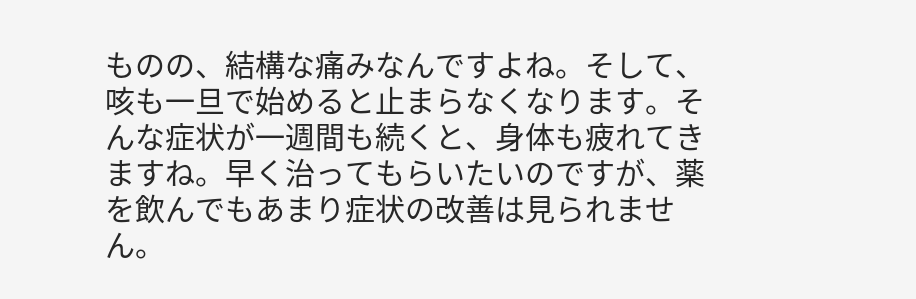ものの、結構な痛みなんですよね。そして、咳も一旦で始めると止まらなくなります。そんな症状が一週間も続くと、身体も疲れてきますね。早く治ってもらいたいのですが、薬を飲んでもあまり症状の改善は見られません。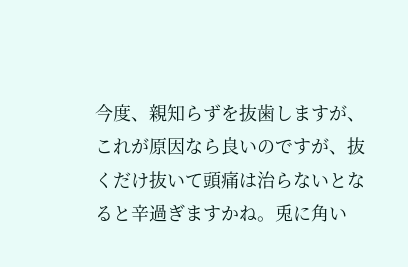今度、親知らずを抜歯しますが、これが原因なら良いのですが、抜くだけ抜いて頭痛は治らないとなると辛過ぎますかね。兎に角い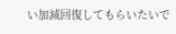い加減回復してもらいたいで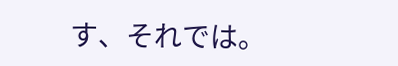す、それでは。